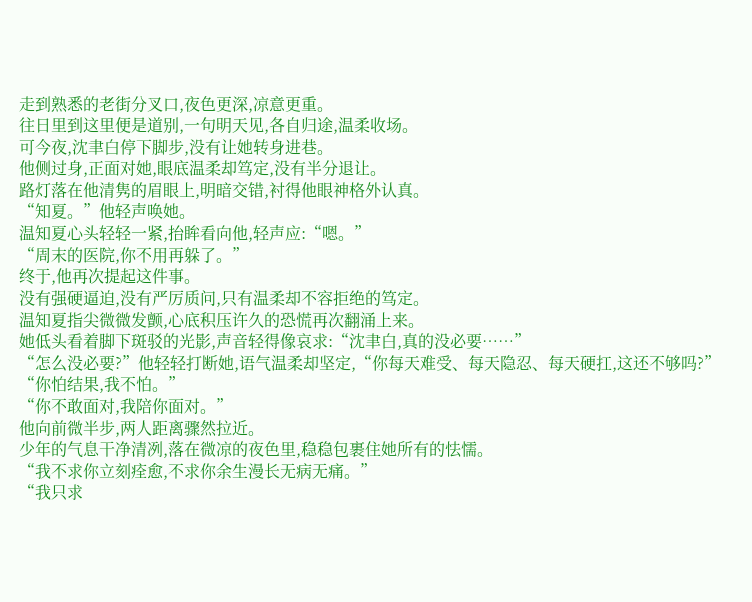走到熟悉的老街分叉口,夜色更深,凉意更重。
往日里到这里便是道别,一句明天见,各自归途,温柔收场。
可今夜,沈聿白停下脚步,没有让她转身进巷。
他侧过身,正面对她,眼底温柔却笃定,没有半分退让。
路灯落在他清隽的眉眼上,明暗交错,衬得他眼神格外认真。
“知夏。”他轻声唤她。
温知夏心头轻轻一紧,抬眸看向他,轻声应:“嗯。”
“周末的医院,你不用再躲了。”
终于,他再次提起这件事。
没有强硬逼迫,没有严厉质问,只有温柔却不容拒绝的笃定。
温知夏指尖微微发颤,心底积压许久的恐慌再次翻涌上来。
她低头看着脚下斑驳的光影,声音轻得像哀求:“沈聿白,真的没必要……”
“怎么没必要?”他轻轻打断她,语气温柔却坚定,“你每天难受、每天隐忍、每天硬扛,这还不够吗?”
“你怕结果,我不怕。”
“你不敢面对,我陪你面对。”
他向前微半步,两人距离骤然拉近。
少年的气息干净清冽,落在微凉的夜色里,稳稳包裹住她所有的怯懦。
“我不求你立刻痊愈,不求你余生漫长无病无痛。”
“我只求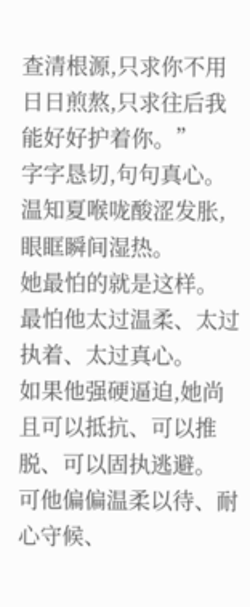查清根源,只求你不用日日煎熬,只求往后我能好好护着你。”
字字恳切,句句真心。
温知夏喉咙酸涩发胀,眼眶瞬间湿热。
她最怕的就是这样。
最怕他太过温柔、太过执着、太过真心。
如果他强硬逼迫,她尚且可以抵抗、可以推脱、可以固执逃避。
可他偏偏温柔以待、耐心守候、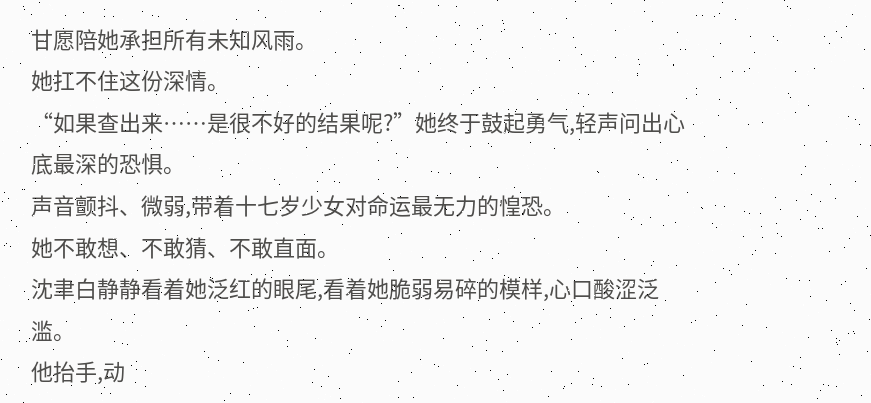甘愿陪她承担所有未知风雨。
她扛不住这份深情。
“如果查出来……是很不好的结果呢?”她终于鼓起勇气,轻声问出心底最深的恐惧。
声音颤抖、微弱,带着十七岁少女对命运最无力的惶恐。
她不敢想、不敢猜、不敢直面。
沈聿白静静看着她泛红的眼尾,看着她脆弱易碎的模样,心口酸涩泛滥。
他抬手,动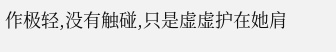作极轻,没有触碰,只是虚虚护在她肩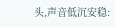头,声音低沉安稳: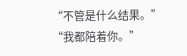“不管是什么结果。”
“我都陪着你。”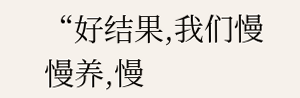“好结果,我们慢慢养,慢